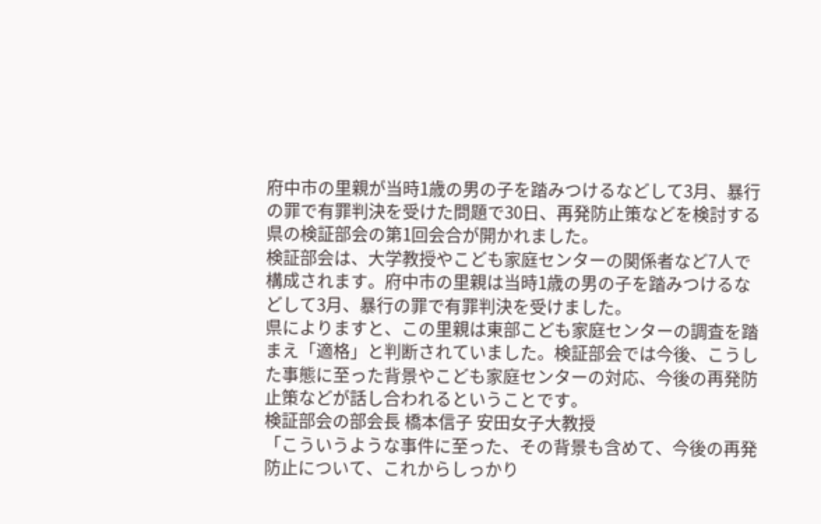府中市の里親が当時1歳の男の子を踏みつけるなどして3月、暴行の罪で有罪判決を受けた問題で30日、再発防止策などを検討する県の検証部会の第1回会合が開かれました。
検証部会は、大学教授やこども家庭センターの関係者など7人で構成されます。府中市の里親は当時1歳の男の子を踏みつけるなどして3月、暴行の罪で有罪判決を受けました。
県によりますと、この里親は東部こども家庭センターの調査を踏まえ「適格」と判断されていました。検証部会では今後、こうした事態に至った背景やこども家庭センターの対応、今後の再発防止策などが話し合われるということです。
検証部会の部会長 橋本信子 安田女子大教授
「こういうような事件に至った、その背景も含めて、今後の再発防止について、これからしっかり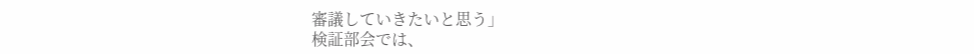審議していきたいと思う」
検証部会では、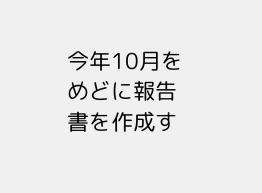今年10月をめどに報告書を作成す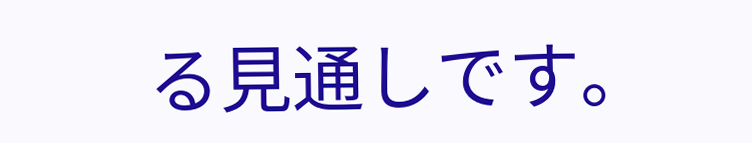る見通しです。